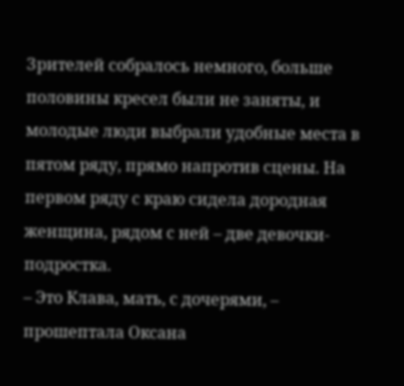Зрителей собралось немного, больше половины кресел были не заняты, и молодые люди выбрали удобные места в пятом ряду, прямо напротив сцены. На первом ряду с краю сидела дородная женщина, рядом с ней – две девочки-подростка.
– Это Клава, мать, с дочерями, – прошептала Оксана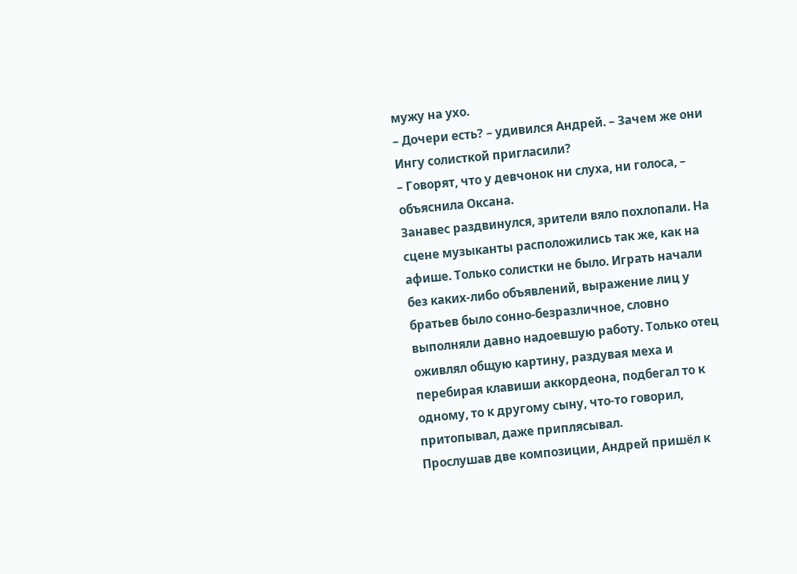мужу на ухо.
– Дочери есть? – удивился Андрей. – Зачем же они Ингу солисткой пригласили?
– Говорят, что у девчонок ни слуха, ни голоса, – объяснила Оксана.
Занавес раздвинулся, зрители вяло похлопали. На сцене музыканты расположились так же, как на афише. Только солистки не было. Играть начали без каких-либо объявлений, выражение лиц у братьев было сонно-безразличное, словно выполняли давно надоевшую работу. Только отец оживлял общую картину, раздувая меха и перебирая клавиши аккордеона, подбегал то к одному, то к другому сыну, что-то говорил, притопывал, даже приплясывал.
Прослушав две композиции, Андрей пришёл к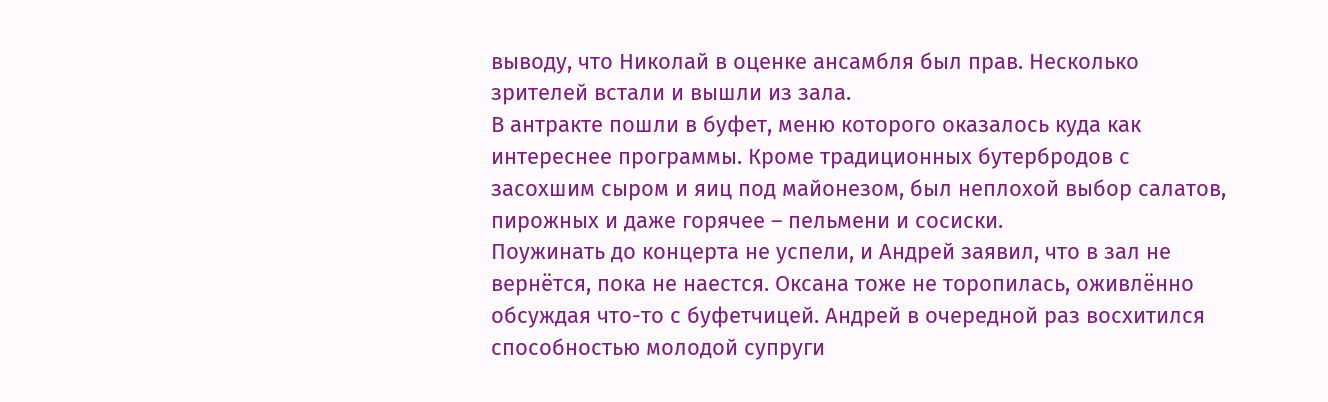выводу, что Николай в оценке ансамбля был прав. Несколько зрителей встали и вышли из зала.
В антракте пошли в буфет, меню которого оказалось куда как интереснее программы. Кроме традиционных бутербродов с засохшим сыром и яиц под майонезом, был неплохой выбор салатов, пирожных и даже горячее – пельмени и сосиски.
Поужинать до концерта не успели, и Андрей заявил, что в зал не вернётся, пока не наестся. Оксана тоже не торопилась, оживлённо обсуждая что-то с буфетчицей. Андрей в очередной раз восхитился способностью молодой супруги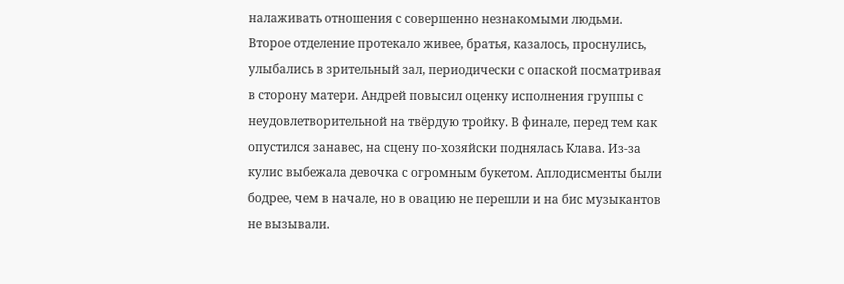налаживать отношения с совершенно незнакомыми людьми.
Второе отделение протекало живее, братья, казалось, проснулись, улыбались в зрительный зал, периодически с опаской посматривая в сторону матери. Андрей повысил оценку исполнения группы с неудовлетворительной на твёрдую тройку. В финале, перед тем как опустился занавес, на сцену по-хозяйски поднялась Клава. Из-за кулис выбежала девочка с огромным букетом. Аплодисменты были бодрее, чем в начале, но в овацию не перешли и на бис музыкантов не вызывали.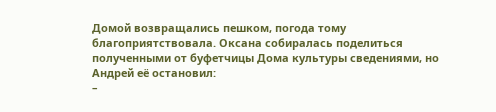Домой возвращались пешком, погода тому благоприятствовала. Оксана собиралась поделиться полученными от буфетчицы Дома культуры сведениями, но Андрей её остановил:
–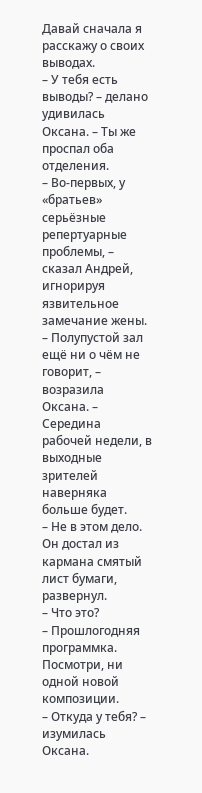Давай сначала я расскажу о своих выводах.
– У тебя есть выводы? – делано удивилась Оксана. – Ты же проспал оба отделения.
– Во-первых, у «братьев» серьёзные репертуарные проблемы, – сказал Андрей, игнорируя язвительное замечание жены.
– Полупустой зал ещё ни о чём не говорит, – возразила Оксана. – Середина рабочей недели, в выходные зрителей наверняка больше будет.
– Не в этом дело.
Он достал из кармана смятый лист бумаги, развернул.
– Что это?
– Прошлогодняя программка. Посмотри, ни одной новой композиции.
– Откуда у тебя? – изумилась Оксана.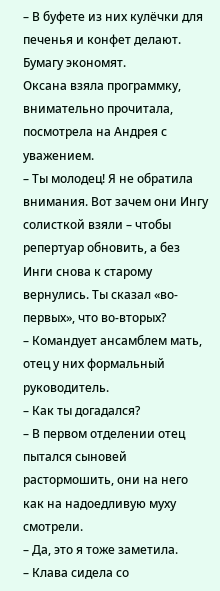– В буфете из них кулёчки для печенья и конфет делают. Бумагу экономят.
Оксана взяла программку, внимательно прочитала, посмотрела на Андрея с уважением.
– Ты молодец! Я не обратила внимания. Вот зачем они Ингу солисткой взяли – чтобы репертуар обновить, а без Инги снова к старому вернулись. Ты сказал «во-первых», что во-вторых?
– Командует ансамблем мать, отец у них формальный руководитель.
– Как ты догадался?
– В первом отделении отец пытался сыновей растормошить, они на него как на надоедливую муху смотрели.
– Да, это я тоже заметила.
– Клава сидела со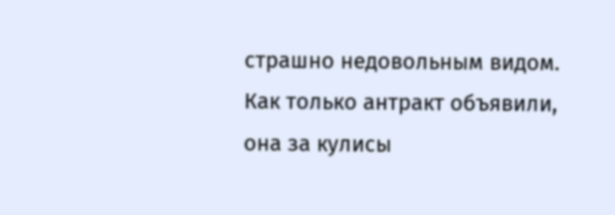страшно недовольным видом. Как только антракт объявили, она за кулисы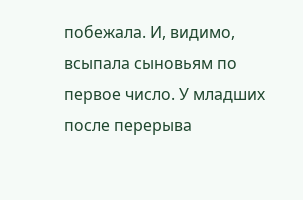побежала. И, видимо, всыпала сыновьям по первое число. У младших после перерыва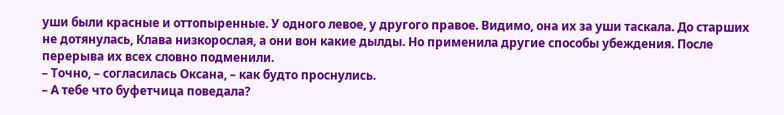уши были красные и оттопыренные. У одного левое, у другого правое. Видимо, она их за уши таскала. До старших не дотянулась, Клава низкорослая, а они вон какие дылды. Но применила другие способы убеждения. После перерыва их всех словно подменили.
– Точно, – согласилась Оксана, – как будто проснулись.
– А тебе что буфетчица поведала?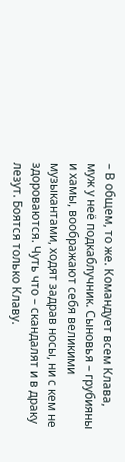– В общем, то же. Командует всем Клава, муж у неё подкаблучник. Сыновья – грубияны и хамы, воображают себя великими музыкантами, ходят задрав носы, ни с кем не здороваются. Чуть что – скандалят и в драку лезут. Боятся только Клаву.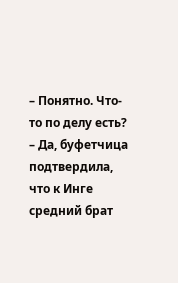– Понятно. Что-то по делу есть?
– Да, буфетчица подтвердила, что к Инге средний брат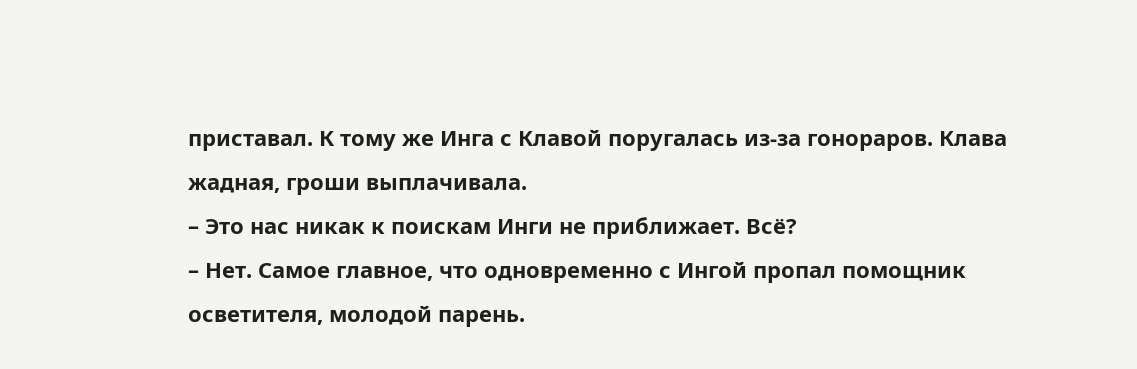приставал. К тому же Инга с Клавой поругалась из-за гонораров. Клава жадная, гроши выплачивала.
– Это нас никак к поискам Инги не приближает. Всё?
– Нет. Самое главное, что одновременно с Ингой пропал помощник осветителя, молодой парень.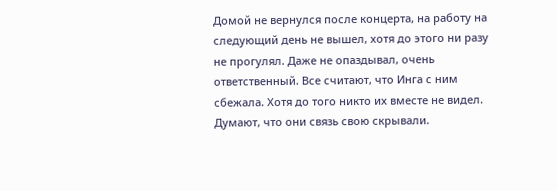Домой не вернулся после концерта, на работу на следующий день не вышел, хотя до этого ни разу не прогулял. Даже не опаздывал, очень ответственный. Все считают, что Инга с ним сбежала. Хотя до того никто их вместе не видел. Думают, что они связь свою скрывали.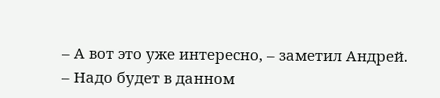– А вот это уже интересно, – заметил Андрей. – Надо будет в данном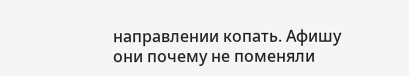направлении копать. Афишу они почему не поменяли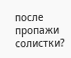после пропажи солистки?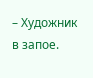– Художник в запое.